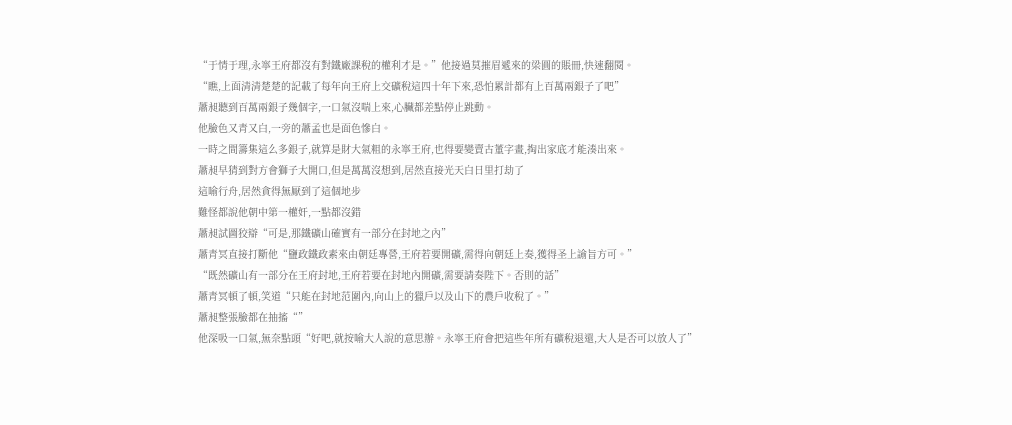“于情于理,永寧王府都沒有對鐵廠課稅的權利才是。”他接過莫摧眉遞來的梁圓的賬冊,快速翻閱。
“瞧,上面清清楚楚的記載了每年向王府上交礦稅這四十年下來,恐怕累計都有上百萬兩銀子了吧”
蕭昶聽到百萬兩銀子幾個字,一口氣沒喘上來,心臟都差點停止跳動。
他臉色又青又白,一旁的蕭孟也是面色慘白。
一時之間籌集這么多銀子,就算是財大氣粗的永寧王府,也得要變賣古董字畫,掏出家底才能湊出來。
蕭昶早猜到對方會獅子大開口,但是萬萬沒想到,居然直接光天白日里打劫了
這喻行舟,居然貪得無厭到了這個地步
難怪都說他朝中第一權奸,一點都沒錯
蕭昶試圖狡辯“可是,那鐵礦山確實有一部分在封地之內”
蕭青冥直接打斷他“鹽政鐵政素來由朝廷專營,王府若要開礦,需得向朝廷上奏,獲得圣上諭旨方可。”
“既然礦山有一部分在王府封地,王府若要在封地內開礦,需要請奏陛下。否則的話”
蕭青冥頓了頓,笑道“只能在封地范圍內,向山上的獵戶以及山下的農戶收稅了。”
蕭昶整張臉都在抽搐“”
他深吸一口氣,無奈點頭“好吧,就按喻大人說的意思辦。永寧王府會把這些年所有礦稅退還,大人是否可以放人了”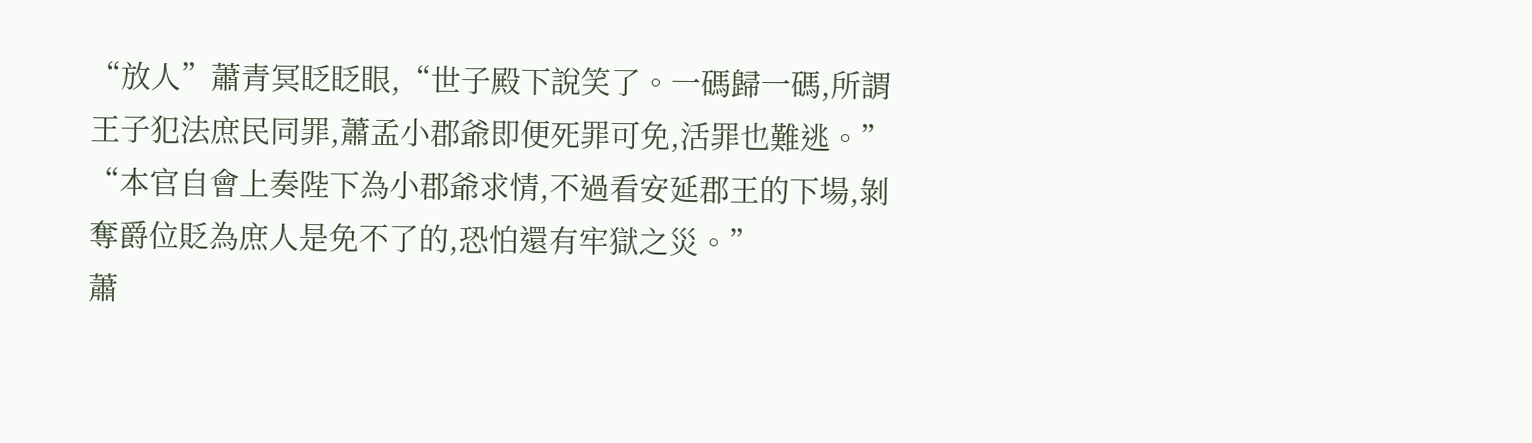“放人”蕭青冥眨眨眼,“世子殿下說笑了。一碼歸一碼,所謂王子犯法庶民同罪,蕭孟小郡爺即便死罪可免,活罪也難逃。”
“本官自會上奏陛下為小郡爺求情,不過看安延郡王的下場,剝奪爵位貶為庶人是免不了的,恐怕還有牢獄之災。”
蕭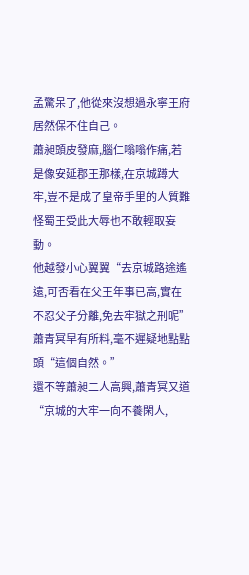孟驚呆了,他從來沒想過永寧王府居然保不住自己。
蕭昶頭皮發麻,腦仁嗡嗡作痛,若是像安延郡王那樣,在京城蹲大牢,豈不是成了皇帝手里的人質難怪蜀王受此大辱也不敢輕取妄動。
他越發小心翼翼“去京城路途遙遠,可否看在父王年事已高,實在不忍父子分離,免去牢獄之刑呢”
蕭青冥早有所料,毫不遲疑地點點頭“這個自然。”
還不等蕭昶二人高興,蕭青冥又道“京城的大牢一向不養閑人,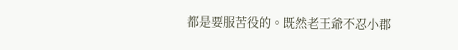都是要服苦役的。既然老王爺不忍小郡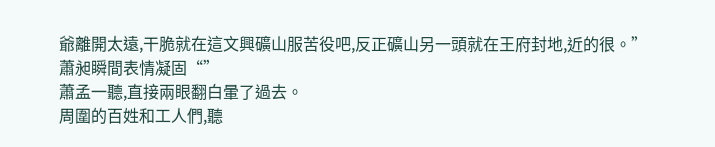爺離開太遠,干脆就在這文興礦山服苦役吧,反正礦山另一頭就在王府封地,近的很。”
蕭昶瞬間表情凝固“”
蕭孟一聽,直接兩眼翻白暈了過去。
周圍的百姓和工人們,聽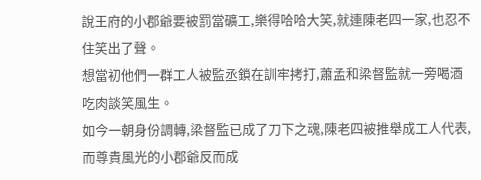說王府的小郡爺要被罰當礦工,樂得哈哈大笑,就連陳老四一家,也忍不住笑出了聲。
想當初他們一群工人被監丞鎖在訓牢拷打,蕭孟和梁督監就一旁喝酒吃肉談笑風生。
如今一朝身份調轉,梁督監已成了刀下之魂,陳老四被推舉成工人代表,而尊貴風光的小郡爺反而成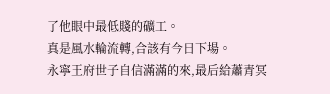了他眼中最低賤的礦工。
真是風水輪流轉,合該有今日下場。
永寧王府世子自信滿滿的來,最后給蕭青冥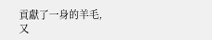貢獻了一身的羊毛,又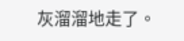灰溜溜地走了。